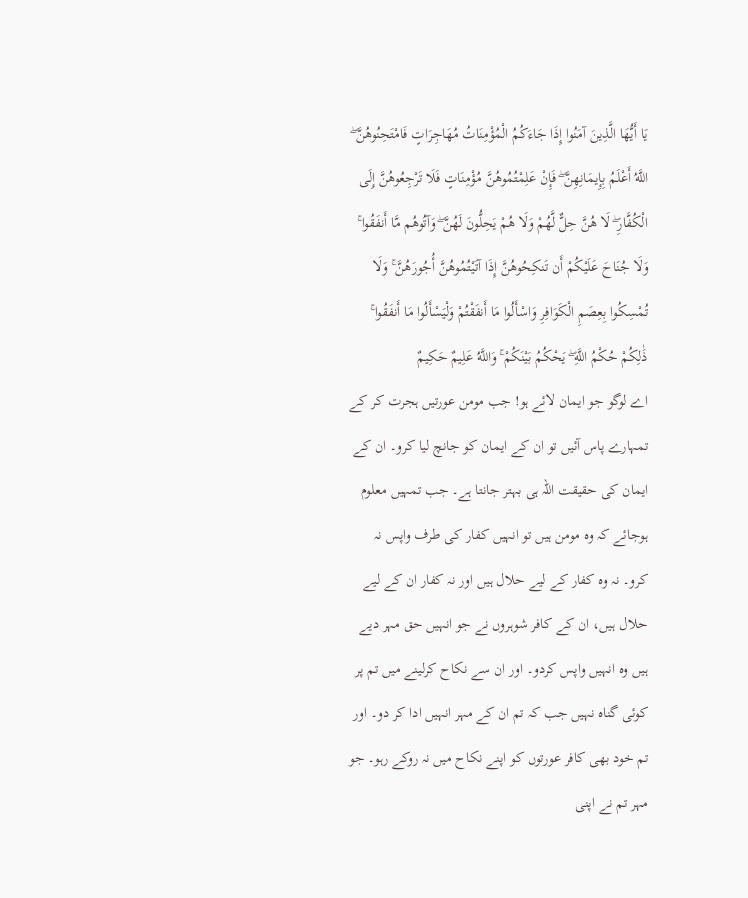يَا أَيُّهَا الَّذِينَ آمَنُوا إِذَا جَاءَكُمُ الْمُؤْمِنَاتُ مُهَاجِرَاتٍ فَامْتَحِنُوهُنَّ ۖ اللَّهُ أَعْلَمُ بِإِيمَانِهِنَّ ۖ فَإِنْ عَلِمْتُمُوهُنَّ مُؤْمِنَاتٍ فَلَا تَرْجِعُوهُنَّ إِلَى الْكُفَّارِ ۖ لَا هُنَّ حِلٌّ لَّهُمْ وَلَا هُمْ يَحِلُّونَ لَهُنَّ ۖ وَآتُوهُم مَّا أَنفَقُوا ۚ وَلَا جُنَاحَ عَلَيْكُمْ أَن تَنكِحُوهُنَّ إِذَا آتَيْتُمُوهُنَّ أُجُورَهُنَّ ۚ وَلَا تُمْسِكُوا بِعِصَمِ الْكَوَافِرِ وَاسْأَلُوا مَا أَنفَقْتُمْ وَلْيَسْأَلُوا مَا أَنفَقُوا ۚ ذَٰلِكُمْ حُكْمُ اللَّهِ ۖ يَحْكُمُ بَيْنَكُمْ ۚ وَاللَّهُ عَلِيمٌ حَكِيمٌ
اے لوگو جو ایمان لائے ہو! جب مومن عورتیں ہجرت کر کے تمہارے پاس آئیں تو ان کے ایمان کو جانچ لیا کرو۔ ان کے ایمان کی حقیقت اللہ ہی بہتر جانتا ہے۔ جب تمہیں معلوم ہوجائے کہ وہ مومن ہیں تو انہیں کفار کی طرف واپس نہ کرو۔ نہ وہ کفار کے لیے حلال ہیں اور نہ کفار ان کے لیے حلال ہیں، ان کے کافر شوہروں نے جو انہیں حق مہر دیے ہیں وہ انہیں واپس کردو۔ اور ان سے نکاح کرلینے میں تم پر کوئی گناہ نہیں جب کہ تم ان کے مہر انہیں ادا کر دو۔ اور تم خود بھی کافر عورتوں کو اپنے نکاح میں نہ روکے رہو۔ جو مہر تم نے اپنی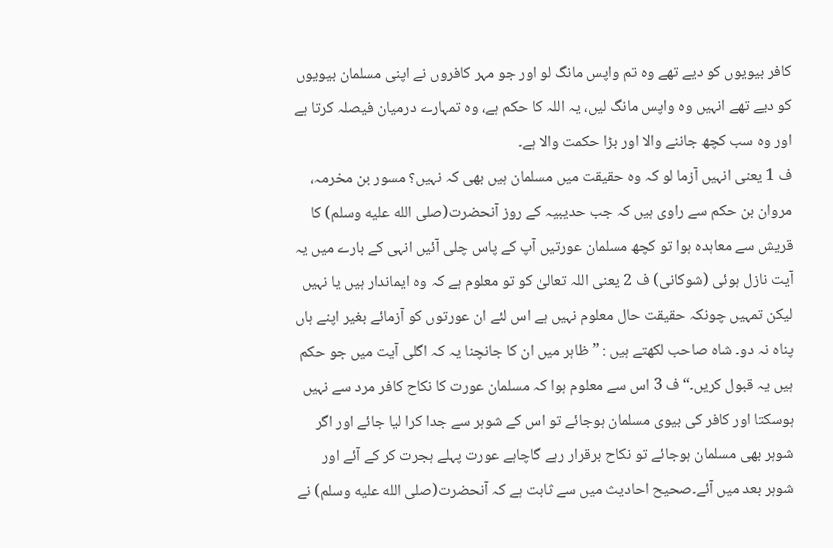کافر بیویوں کو دیے تھے وہ تم واپس مانگ لو اور جو مہر کافروں نے اپنی مسلمان بیویوں کو دیے تھے انہیں وہ واپس مانگ لیں، یہ اللہ کا حکم ہے، وہ تمہارے درمیان فیصلہ کرتا ہے اور وہ سب کچھ جاننے والا اور بڑا حکمت والا ہے۔
ف 1 یعنی انہیں آزما لو کہ وہ حقیقت میں مسلمان ہیں بھی کہ نہیں؟ مسور بن مخرمہ، مروان بن حکم سے راوی ہیں کہ جب حدیبیہ کے روز آنحضرت(صلى الله عليه وسلم) کا قریش سے معاہدہ ہوا تو کچھ مسلمان عورتیں آپ کے پاس چلی آئیں انہی کے بارے میں یہ آیت نازل ہوئی (شوکانی) ف 2 یعنی اللہ تعالیٰ کو تو معلوم ہے کہ وہ ایماندار ہیں یا نہیں لیکن تمہیں چونکہ حقیقت حال معلوم نہیں ہے اس لئے ان عورتوں کو آزمائے بغیر اپنے ہاں پناہ نہ دو۔ شاہ صاحب لکھتے ہیں : ” ظاہر میں ان کا جانچنا یہ کہ اگلی آیت میں جو حکم ہیں یہ قبول کریں۔“ ف 3 اس سے معلوم ہوا کہ مسلمان عورت کا نکاح کافر مرد سے نہیں ہوسکتا اور کافر کی بیوی مسلمان ہوجائے تو اس کے شوہر سے جدا کرا لیا جائے اور اگر شوہر بھی مسلمان ہوجائے تو نکاح برقرار رہے گاچاہے عورت پہلے ہجرت کر کے آئے اور شوہر بعد میں آئے۔صحیح احادیث میں سے ثابت ہے کہ آنحضرت(صلى الله عليه وسلم) نے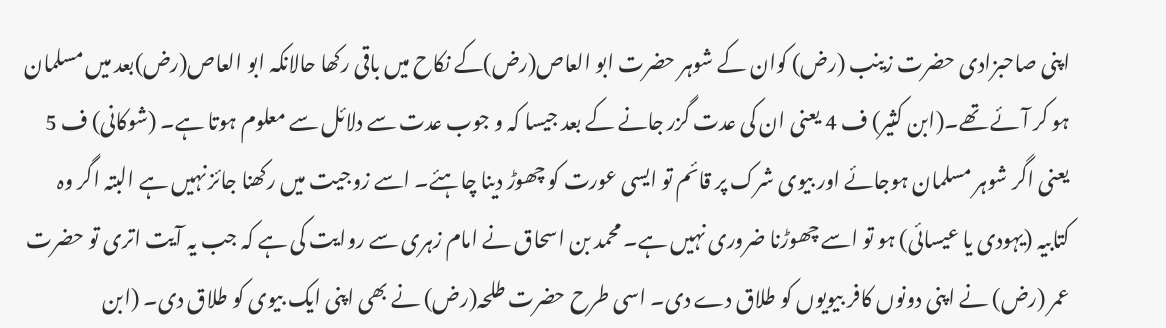اپنی صاحبزادی حضرت زینب (رض) کوان کے شوہر حضرت ابو العاص(رض)کے نکاح میں باقی رکھا حالانکہ ابو العاص(رض)بعد میں مسلمان ہو کر آئے تھے۔(ابن کثیر) ف 4 یعنی ان کی عدت گزر جانے کے بعد جیسا کہ و جوب عدت سے دلائل سے معلوم ہوتا ہے۔ (شوکانی) ف 5 یعنی اگر شوہر مسلمان ہوجائے اور بیوی شرک پر قائم تو ایسی عورت کو چھوڑ دینا چاہئے۔ اسے زوجیت میں رکھنا جائز نہیں ہے البتہ اگر وہ کتابیہ (یہودی یا عیسائی) ہو تو اسے چھوڑنا ضروری نہیں ہے۔ محمد بن اسحاق نے امام زہری سے روایت کی ہے کہ جب یہ آیت اتری تو حضرت عمر (رض) نے اپنی دونوں کافر بیویوں کو طلاق دے دی۔ اسی طرح حضرت طلحہ(رض) نے بھی اپنی ایک بیوی کو طلاق دی۔ (ابن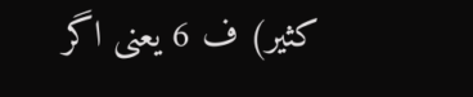کثیر) ف 6 یعنی اگر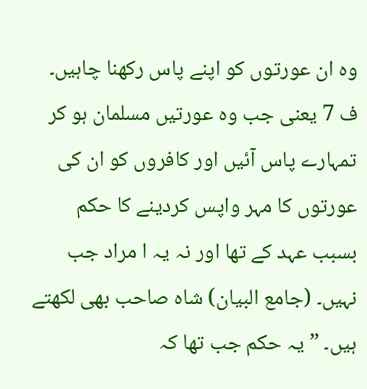وہ ان عورتوں کو اپنے پاس رکھنا چاہیں۔ ف 7 یعنی جب وہ عورتیں مسلمان ہو کر تمہارے پاس آئیں اور کافروں کو ان کی عورتوں کا مہر واپس کردینے کا حکم بسبب عہد کے تھا اور نہ یہ ا مراد جب نہیں۔ (جامع البیان) شاہ صاحب بھی لکھتے ہیں۔ ” یہ حکم جب تھا کہ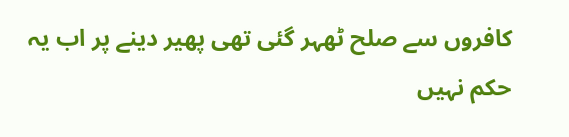کافروں سے صلح ٹھہر گئی تھی پھیر دینے پر اب یہ حکم نہیں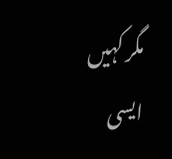مگر کہیں ایسی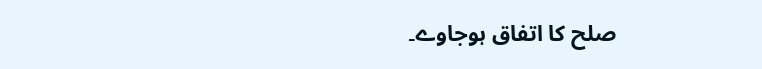صلح کا اتفاق ہوجاوے۔